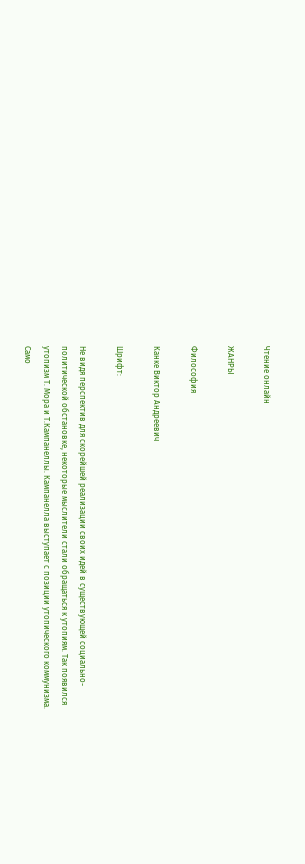Чтение онлайн

ЖАНРЫ

Философия

Канке Виктор Андреевич

Шрифт:

Не видя перспектив для скорейшей реализации своих идей в существующей социально-политической обстановке, некоторые мыслители стали обращаться к утопиям. Так появился утопизм Т. Мора и Т.Кампанеллы. Кампанелла выступает с позиции утопического коммунизма. Само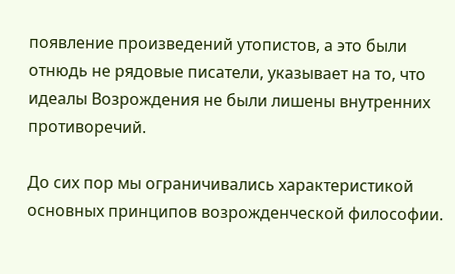появление произведений утопистов, а это были отнюдь не рядовые писатели, указывает на то, что идеалы Возрождения не были лишены внутренних противоречий.

До сих пор мы ограничивались характеристикой основных принципов возрожденческой философии.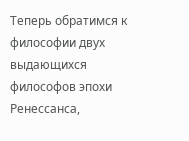Теперь обратимся к философии двух выдающихся философов эпохи Ренессанса,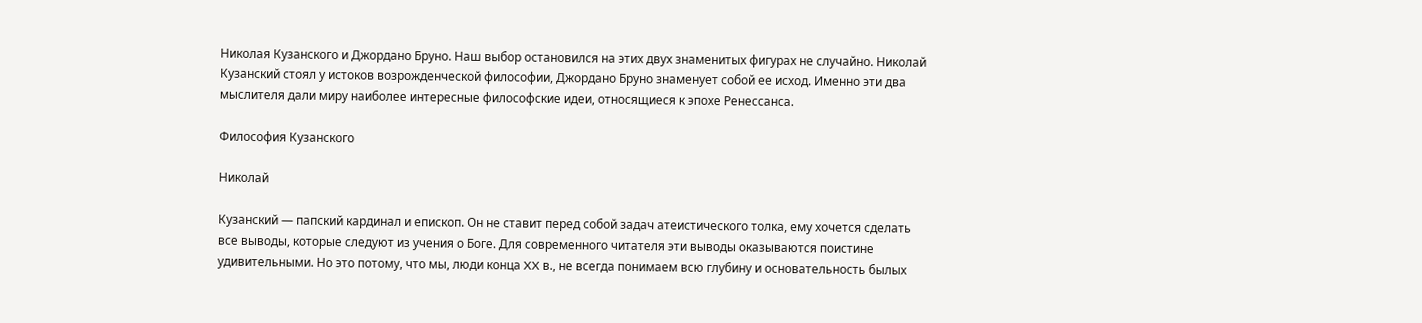Николая Кузанского и Джордано Бруно. Наш выбор остановился на этих двух знаменитых фигурах не случайно. Николай Кузанский стоял у истоков возрожденческой философии, Джордано Бруно знаменует собой ее исход. Именно эти два мыслителя дали миру наиболее интересные философские идеи, относящиеся к эпохе Ренессанса.

Философия Кузанского

Николай

Кузанский — папский кардинал и епископ. Он не ставит перед собой задач атеистического толка, ему хочется сделать все выводы, которые следуют из учения о Боге. Для современного читателя эти выводы оказываются поистине удивительными. Но это потому, что мы, люди конца XX в., не всегда понимаем всю глубину и основательность былых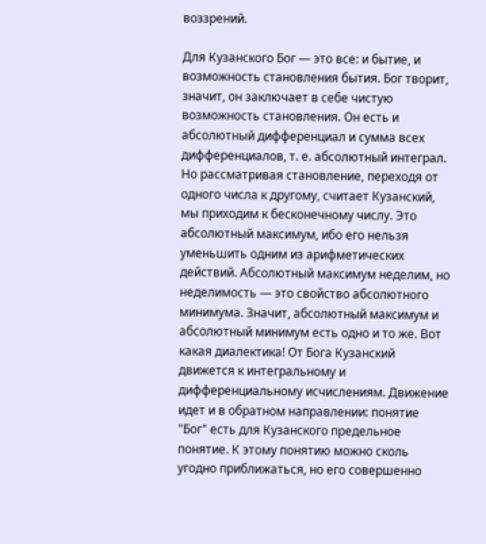воззрений.

Для Кузанского Бог — это все: и бытие, и возможность становления бытия. Бог творит, значит, он заключает в себе чистую возможность становления. Он есть и абсолютный дифференциал и сумма всех дифференциалов, т. е. абсолютный интеграл. Но рассматривая становление, переходя от одного числа к другому, считает Кузанский, мы приходим к бесконечному числу. Это абсолютный максимум, ибо его нельзя уменьшить одним из арифметических действий. Абсолютный максимум неделим, но неделимость — это свойство абсолютного минимума. Значит, абсолютный максимум и абсолютный минимум есть одно и то же. Вот какая диалектика! От Бога Кузанский движется к интегральному и дифференциальному исчислениям. Движение идет и в обратном направлении: понятие "Бог" есть для Кузанского предельное понятие. К этому понятию можно сколь угодно приближаться, но его совершенно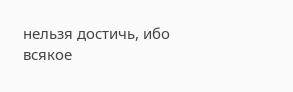нельзя достичь, ибо всякое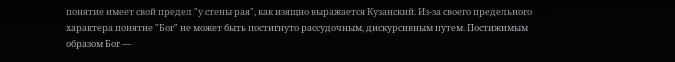понятие имеет свой предел "у стены рая", как изящно выражается Кузанский. Из-за своего предельного характера понятие "Бог" не может быть постигнуто рассудочным, дискурсивным путем. Постижимым образом Бог —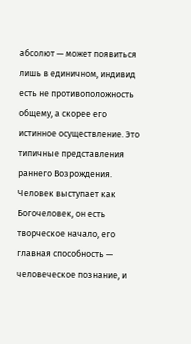абсолют — может появиться лишь в единичном, индивид есть не противоположность общему, а скорее его истинное осуществление. Это типичные представления раннего Возрождения. Человек выступает как Богочеловек, он есть творческое начало, его главная способность — человеческое познание, и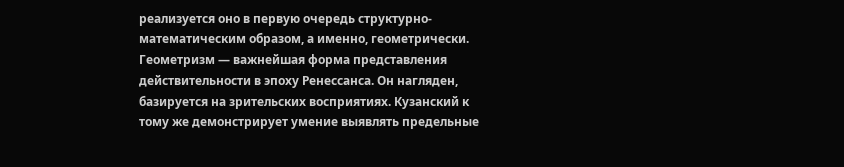реализуется оно в первую очередь структурно-математическим образом, а именно, геометрически. Геометризм — важнейшая форма представления действительности в эпоху Ренессанса. Он нагляден, базируется на зрительских восприятиях. Кузанский к тому же демонстрирует умение выявлять предельные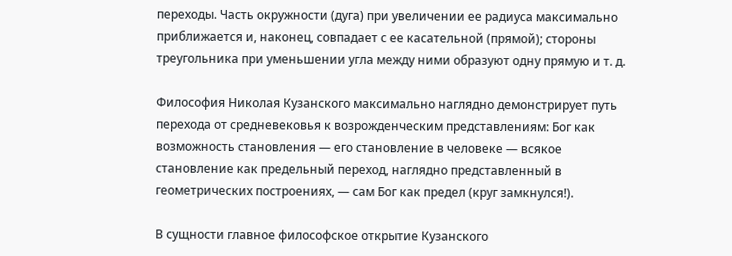переходы. Часть окружности (дуга) при увеличении ее радиуса максимально приближается и, наконец, совпадает с ее касательной (прямой); стороны треугольника при уменьшении угла между ними образуют одну прямую и т. д.

Философия Николая Кузанского максимально наглядно демонстрирует путь перехода от средневековья к возрожденческим представлениям: Бог как возможность становления — его становление в человеке — всякое становление как предельный переход, наглядно представленный в геометрических построениях, — сам Бог как предел (круг замкнулся!).

В сущности главное философское открытие Кузанского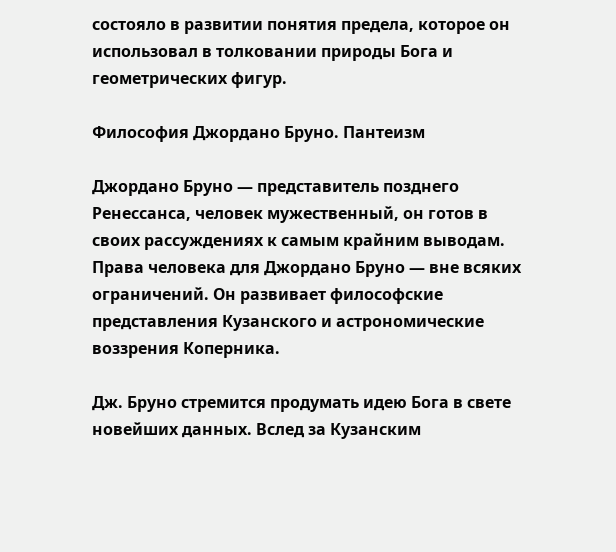состояло в развитии понятия предела, которое он использовал в толковании природы Бога и геометрических фигур.

Философия Джордано Бруно. Пантеизм

Джордано Бруно — представитель позднего Ренессанса, человек мужественный, он готов в своих рассуждениях к самым крайним выводам. Права человека для Джордано Бруно — вне всяких ограничений. Он развивает философские представления Кузанского и астрономические воззрения Коперника.

Дж. Бруно стремится продумать идею Бога в свете новейших данных. Вслед за Кузанским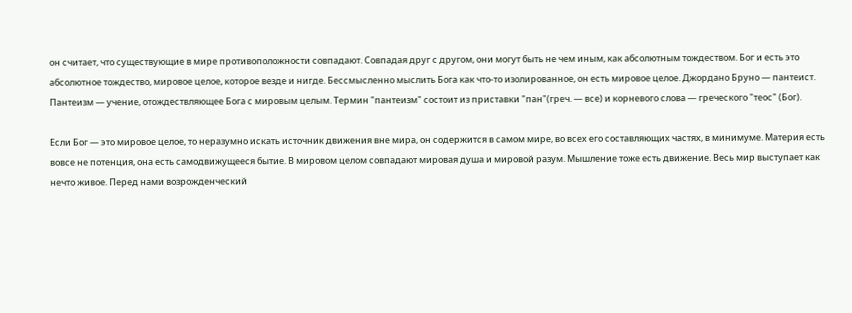он считает, что существующие в мире противоположности совпадают. Совпадая друг с другом, они могут быть не чем иным, как абсолютным тождеством. Бог и есть это абсолютное тождество, мировое целое, которое везде и нигде. Бессмысленно мыслить Бога как что-то изолированное, он есть мировое целое. Джордано Бруно — пантеист. Пантеизм — учение, отождествляющее Бога с мировым целым. Термин "пантеизм" состоит из приставки "пан"(греч. — все) и корневого слова — греческого "теос" (Бог).

Если Бог — это мировое целое, то неразумно искать источник движения вне мира, он содержится в самом мире, во всех его составляющих частях, в минимуме. Материя есть вовсе не потенция, она есть самодвижущееся бытие. В мировом целом совпадают мировая душа и мировой разум. Мышление тоже есть движение. Весь мир выступает как нечто живое. Перед нами возрожденческий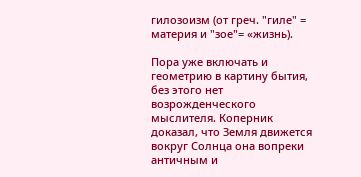гилозоизм (от греч. "гиле" = материя и "зое"= «жизнь).

Пора уже включать и геометрию в картину бытия, без этого нет возрожденческого мыслителя. Коперник доказал, что Земля движется вокруг Солнца она вопреки античным и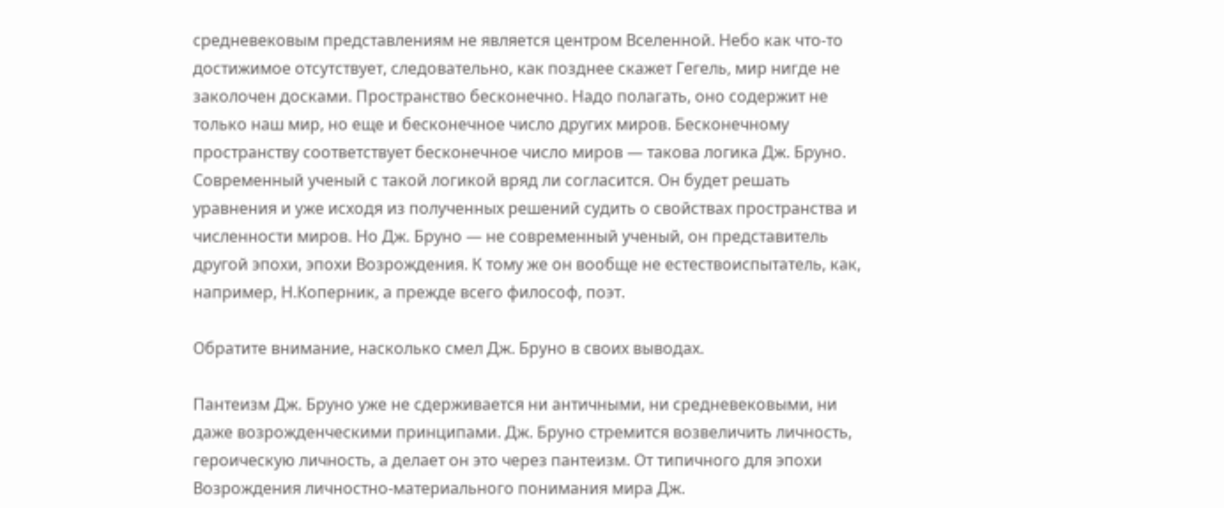средневековым представлениям не является центром Вселенной. Небо как что-то достижимое отсутствует, следовательно, как позднее скажет Гегель, мир нигде не заколочен досками. Пространство бесконечно. Надо полагать, оно содержит не только наш мир, но еще и бесконечное число других миров. Бесконечному пространству соответствует бесконечное число миров — такова логика Дж. Бруно. Современный ученый с такой логикой вряд ли согласится. Он будет решать уравнения и уже исходя из полученных решений судить о свойствах пространства и численности миров. Но Дж. Бруно — не современный ученый, он представитель другой эпохи, эпохи Возрождения. К тому же он вообще не естествоиспытатель, как, например, Н.Коперник, а прежде всего философ, поэт.

Обратите внимание, насколько смел Дж. Бруно в своих выводах.

Пантеизм Дж. Бруно уже не сдерживается ни античными, ни средневековыми, ни даже возрожденческими принципами. Дж. Бруно стремится возвеличить личность, героическую личность, а делает он это через пантеизм. От типичного для эпохи Возрождения личностно-материального понимания мира Дж.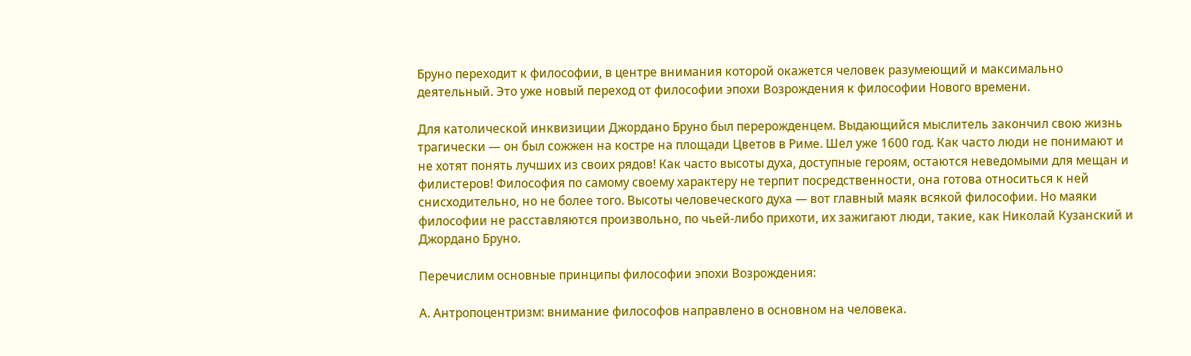Бруно переходит к философии, в центре внимания которой окажется человек разумеющий и максимально деятельный. Это уже новый переход от философии эпохи Возрождения к философии Нового времени.

Для католической инквизиции Джордано Бруно был перерожденцем. Выдающийся мыслитель закончил свою жизнь трагически — он был сожжен на костре на площади Цветов в Риме. Шел уже 1600 год. Как часто люди не понимают и не хотят понять лучших из своих рядов! Как часто высоты духа, доступные героям, остаются неведомыми для мещан и филистеров! Философия по самому своему характеру не терпит посредственности, она готова относиться к ней снисходительно, но не более того. Высоты человеческого духа — вот главный маяк всякой философии. Но маяки философии не расставляются произвольно, по чьей-либо прихоти, их зажигают люди, такие, как Николай Кузанский и Джордано Бруно.

Перечислим основные принципы философии эпохи Возрождения:

А. Антропоцентризм: внимание философов направлено в основном на человека.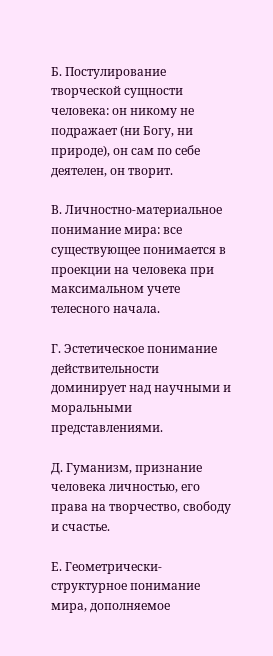Б. Постулирование творческой сущности человека: он никому не подражает (ни Богу, ни природе), он сам по себе деятелен, он творит.

В. Личностно-материальное понимание мира: все существующее понимается в проекции на человека при максимальном учете телесного начала.

Г. Эстетическое понимание действительности доминирует над научными и моральными представлениями.

Д. Гуманизм, признание человека личностью, его права на творчество, свободу и счастье.

Е. Геометрически-структурное понимание мира, дополняемое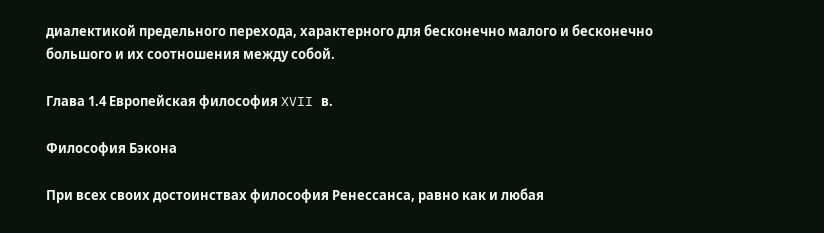диалектикой предельного перехода, характерного для бесконечно малого и бесконечно большого и их соотношения между собой.

Глава 1.4 Европейская философия XVII в.

Философия Бэкона

При всех своих достоинствах философия Ренессанса, равно как и любая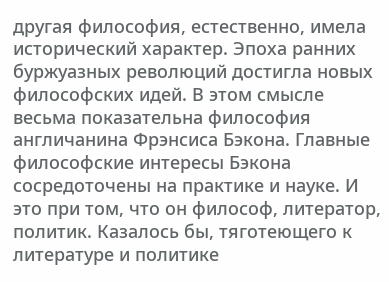другая философия, естественно, имела исторический характер. Эпоха ранних буржуазных революций достигла новых философских идей. В этом смысле весьма показательна философия англичанина Фрэнсиса Бэкона. Главные философские интересы Бэкона сосредоточены на практике и науке. И это при том, что он философ, литератор, политик. Казалось бы, тяготеющего к литературе и политике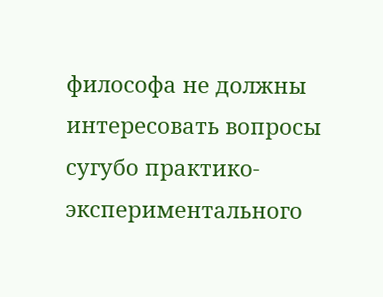философа не должны интересовать вопросы сугубо практико-экспериментального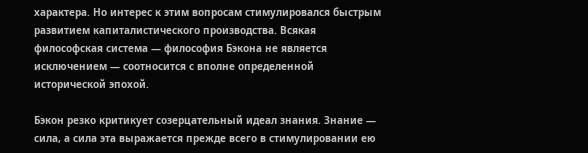характера. Но интерес к этим вопросам стимулировался быстрым развитием капиталистического производства. Всякая философская система — философия Бэкона не является исключением — соотносится с вполне определенной исторической эпохой.

Бэкон резко критикует созерцательный идеал знания. Знание — сила, а сила эта выражается прежде всего в стимулировании ею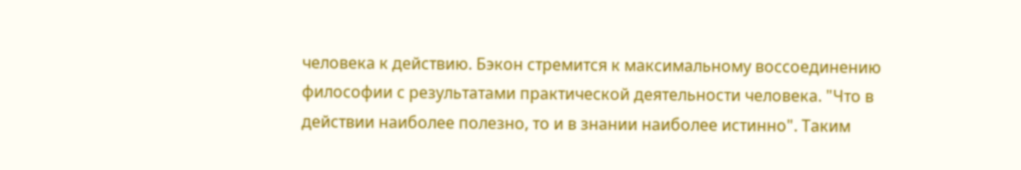человека к действию. Бэкон стремится к максимальному воссоединению философии с результатами практической деятельности человека. "Что в действии наиболее полезно, то и в знании наиболее истинно". Таким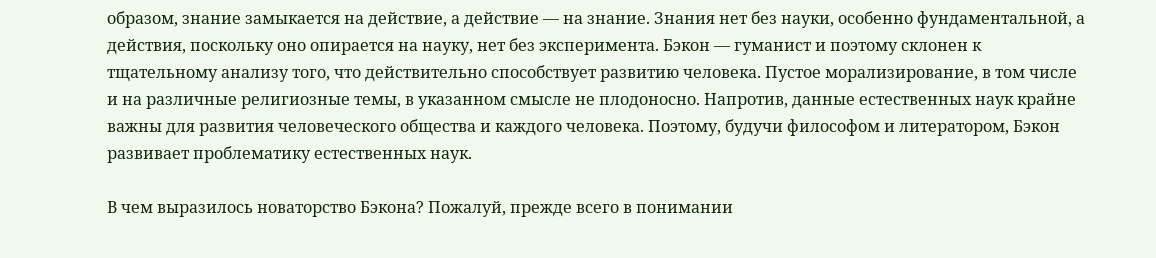образом, знание замыкается на действие, а действие — на знание. Знания нет без науки, особенно фундаментальной, а действия, поскольку оно опирается на науку, нет без эксперимента. Бэкон — гуманист и поэтому склонен к тщательному анализу того, что действительно способствует развитию человека. Пустое морализирование, в том числе и на различные религиозные темы, в указанном смысле не плодоносно. Напротив, данные естественных наук крайне важны для развития человеческого общества и каждого человека. Поэтому, будучи философом и литератором, Бэкон развивает проблематику естественных наук.

В чем выразилось новаторство Бэкона? Пожалуй, прежде всего в понимании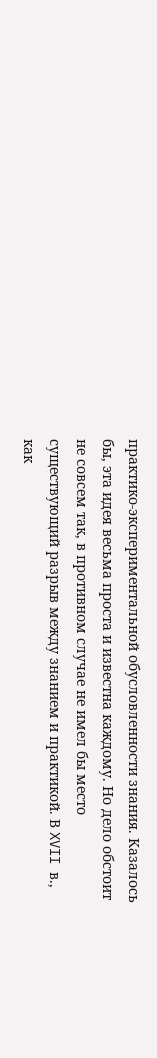практико-экспериментальной обусловленности знания. Казалось бы, эта идея весьма проста и известна каждому. Но дело обстоит не совсем так, в противном случае не имел бы место существующий разрыв между знанием и практикой. В XVII в., как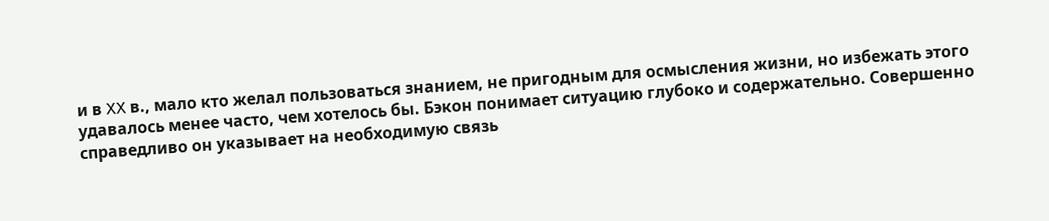и в XX в., мало кто желал пользоваться знанием, не пригодным для осмысления жизни, но избежать этого удавалось менее часто, чем хотелось бы. Бэкон понимает ситуацию глубоко и содержательно. Совершенно справедливо он указывает на необходимую связь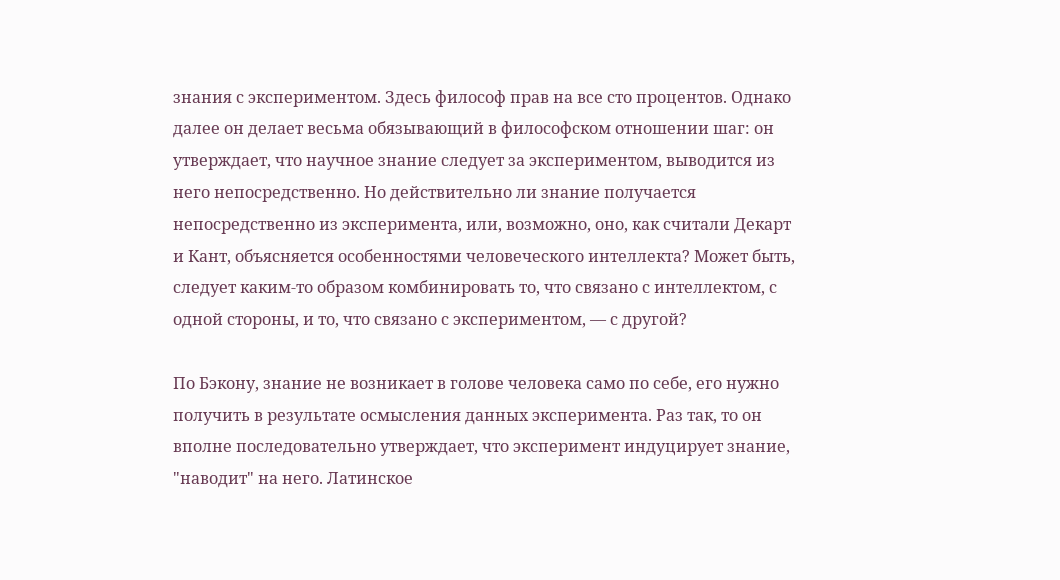знания с экспериментом. Здесь философ прав на все сто процентов. Однако далее он делает весьма обязывающий в философском отношении шаг: он утверждает, что научное знание следует за экспериментом, выводится из него непосредственно. Но действительно ли знание получается непосредственно из эксперимента, или, возможно, оно, как считали Декарт и Кант, объясняется особенностями человеческого интеллекта? Может быть, следует каким-то образом комбинировать то, что связано с интеллектом, с одной стороны, и то, что связано с экспериментом, — с другой?

По Бэкону, знание не возникает в голове человека само по себе, его нужно получить в результате осмысления данных эксперимента. Раз так, то он вполне последовательно утверждает, что эксперимент индуцирует знание, "наводит" на него. Латинское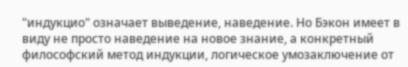"индукцио" означает выведение, наведение. Но Бэкон имеет в виду не просто наведение на новое знание, а конкретный философский метод индукции, логическое умозаключение от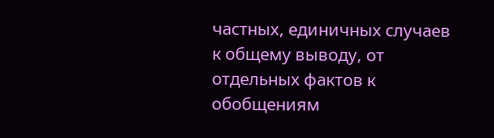частных, единичных случаев к общему выводу, от отдельных фактов к обобщениям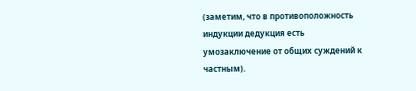(заметим, что в противоположность индукции дедукция есть умозаключение от общих суждений к частным).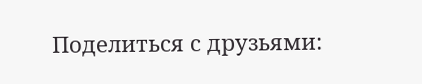Поделиться с друзьями: